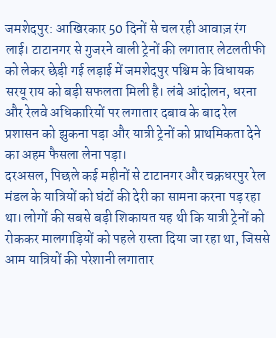जमशेदपुर: आखिरकार 50 दिनों से चल रही आवाज़ रंग लाई। टाटानगर से गुजरने वाली ट्रेनों की लगातार लेटलतीफी को लेकर छेड़ी गई लड़ाई में जमशेदपुर पश्चिम के विधायक सरयू राय को बड़ी सफलता मिली है। लंबे आंदोलन, धरना और रेलवे अधिकारियों पर लगातार दबाव के बाद रेल प्रशासन को झुकना पड़ा और यात्री ट्रेनों को प्राथमिकता देने का अहम फैसला लेना पड़ा।
दरअसल, पिछले कई महीनों से टाटानगर और चक्रधरपुर रेल मंडल के यात्रियों को घंटों की देरी का सामना करना पड़ रहा था। लोगों की सबसे बड़ी शिकायत यह थी कि यात्री ट्रेनों को रोककर मालगाड़ियों को पहले रास्ता दिया जा रहा था, जिससे आम यात्रियों की परेशानी लगातार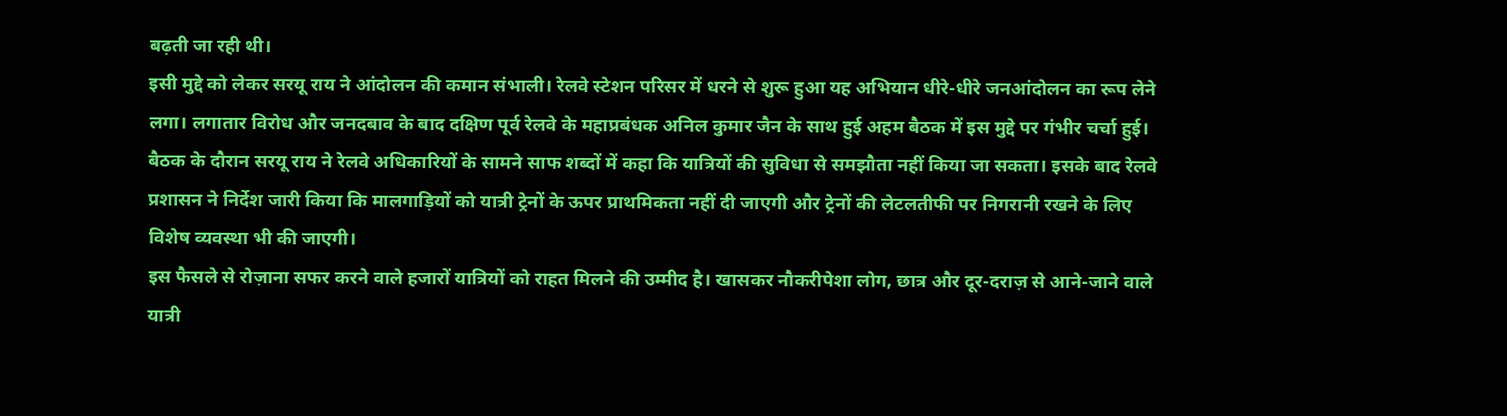बढ़ती जा रही थी।
इसी मुद्दे को लेकर सरयू राय ने आंदोलन की कमान संभाली। रेलवे स्टेशन परिसर में धरने से शुरू हुआ यह अभियान धीरे-धीरे जनआंदोलन का रूप लेने लगा। लगातार विरोध और जनदबाव के बाद दक्षिण पूर्व रेलवे के महाप्रबंधक अनिल कुमार जैन के साथ हुई अहम बैठक में इस मुद्दे पर गंभीर चर्चा हुई।
बैठक के दौरान सरयू राय ने रेलवे अधिकारियों के सामने साफ शब्दों में कहा कि यात्रियों की सुविधा से समझौता नहीं किया जा सकता। इसके बाद रेलवे प्रशासन ने निर्देश जारी किया कि मालगाड़ियों को यात्री ट्रेनों के ऊपर प्राथमिकता नहीं दी जाएगी और ट्रेनों की लेटलतीफी पर निगरानी रखने के लिए विशेष व्यवस्था भी की जाएगी।
इस फैसले से रोज़ाना सफर करने वाले हजारों यात्रियों को राहत मिलने की उम्मीद है। खासकर नौकरीपेशा लोग, छात्र और दूर-दराज़ से आने-जाने वाले यात्री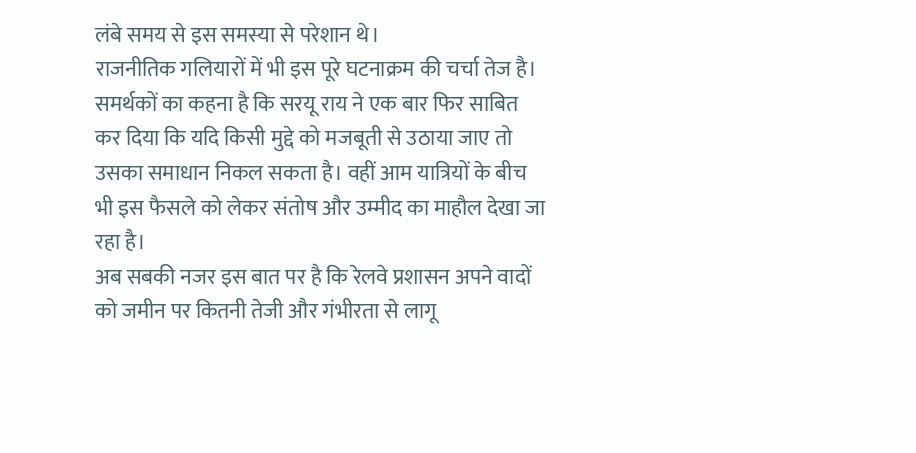लंबे समय से इस समस्या से परेशान थे।
राजनीतिक गलियारों में भी इस पूरे घटनाक्रम की चर्चा तेज है। समर्थकों का कहना है कि सरयू राय ने एक बार फिर साबित कर दिया कि यदि किसी मुद्दे को मजबूती से उठाया जाए तो उसका समाधान निकल सकता है। वहीं आम यात्रियों के बीच भी इस फैसले को लेकर संतोष और उम्मीद का माहौल देखा जा रहा है।
अब सबकी नजर इस बात पर है कि रेलवे प्रशासन अपने वादों को जमीन पर कितनी तेजी और गंभीरता से लागू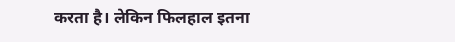करता है। लेकिन फिलहाल इतना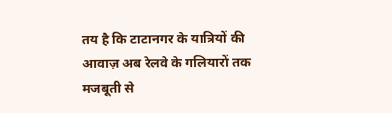तय है कि टाटानगर के यात्रियों की आवाज़ अब रेलवे के गलियारों तक मजबूती से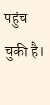पहुंच चुकी है।